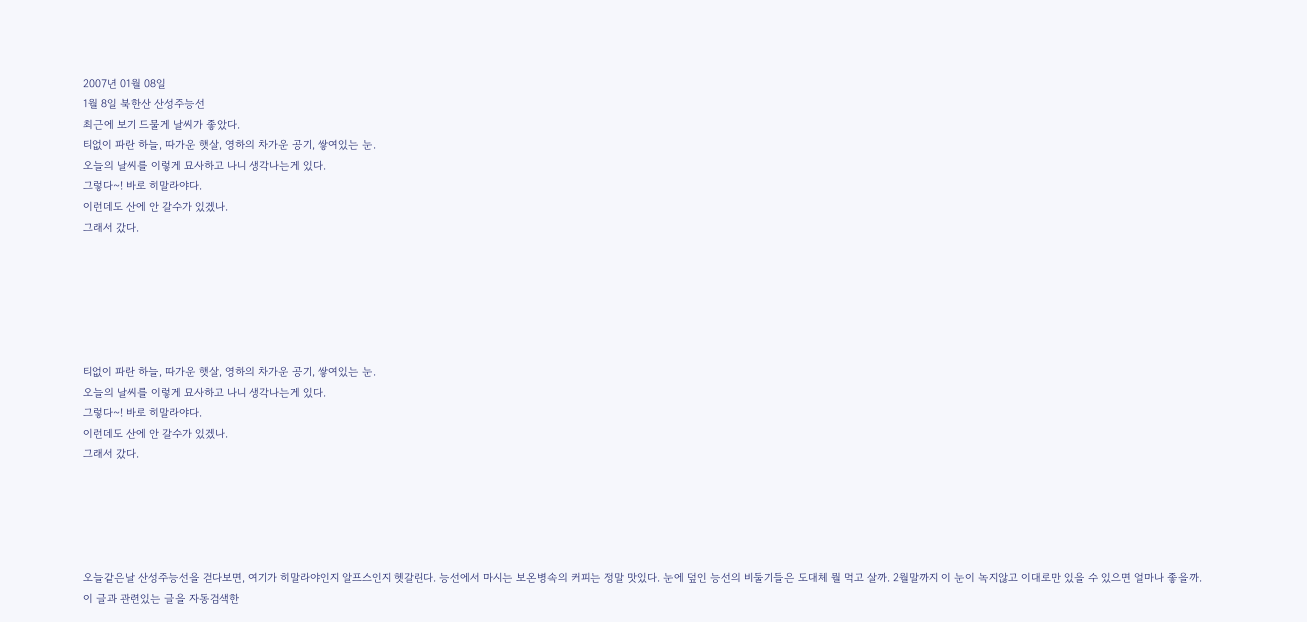2007년 01월 08일
1월 8일 북한산 산성주능선
최근에 보기 드물게 날씨가 좋았다.
티없이 파란 하늘, 따가운 햇살, 영하의 차가운 공기, 쌓여있는 눈.
오늘의 날씨를 이렇게 묘사하고 나니 생각나는게 있다.
그렇다~! 바로 히말라야다.
이런데도 산에 안 갈수가 있겠나.
그래서 갔다.






티없이 파란 하늘, 따가운 햇살, 영하의 차가운 공기, 쌓여있는 눈.
오늘의 날씨를 이렇게 묘사하고 나니 생각나는게 있다.
그렇다~! 바로 히말라야다.
이런데도 산에 안 갈수가 있겠나.
그래서 갔다.





오늘같은날 산성주능선을 걷다보면, 여기가 히말라야인지 알프스인지 헷갈린다. 능선에서 마시는 보온병속의 커피는 정말 맛있다. 눈에 덮인 능선의 비둘기들은 도대체 뭘 먹고 살까. 2월말까지 이 눈이 녹지않고 이대로만 있을 수 있으면 얼마나 좋을까.
이 글과 관련있는 글을 자동검색한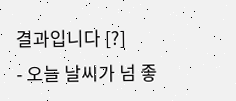결과입니다 [?]
- 오늘 날씨가 넘 좋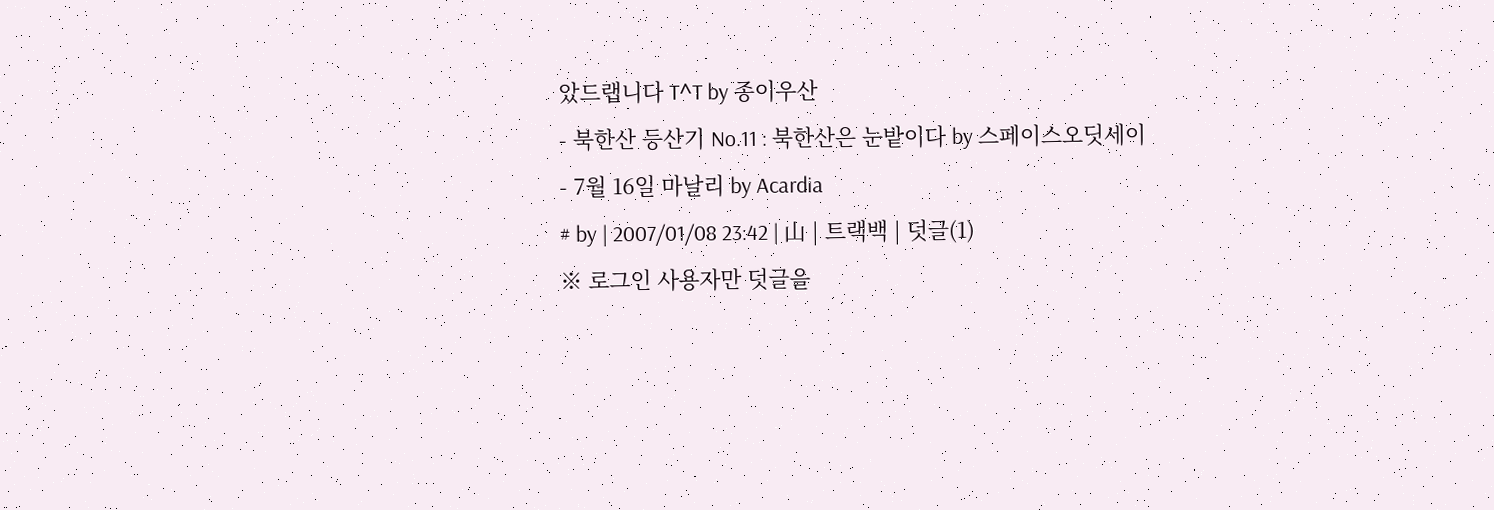았드랩니다 T^T by 종이우산
- 북한산 등산기 No.11 : 북한산은 눈밭이다 by 스페이스오딧세이
- 7월 16일 마날리 by Acardia
# by | 2007/01/08 23:42 | 山 | 트랙백 | 덧글(1)
※ 로그인 사용자만 덧글을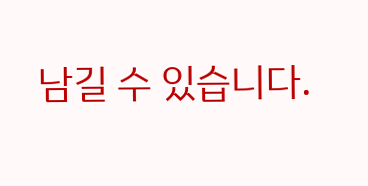남길 수 있습니다.